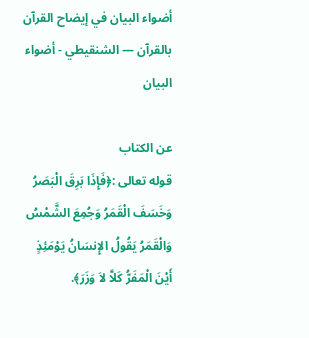أضواء البيان في إيضاح القرآن بالقرآن — الشنقيطي - أضواء البيان

عن الكتاب
قوله تعالى :﴿فَإِذَا بَرِقَ الْبَصَرُ وَخَسَفَ الْقَمَرُ وَجُمِعَ الشَّمْسُ وَالْقَمَرُ يَقُولُ الإِنسَانُ يَوْمَئِذٍ أَيْنَ الْمَفَرُّ كَلاَّ لاَ وَزَرَ﴾.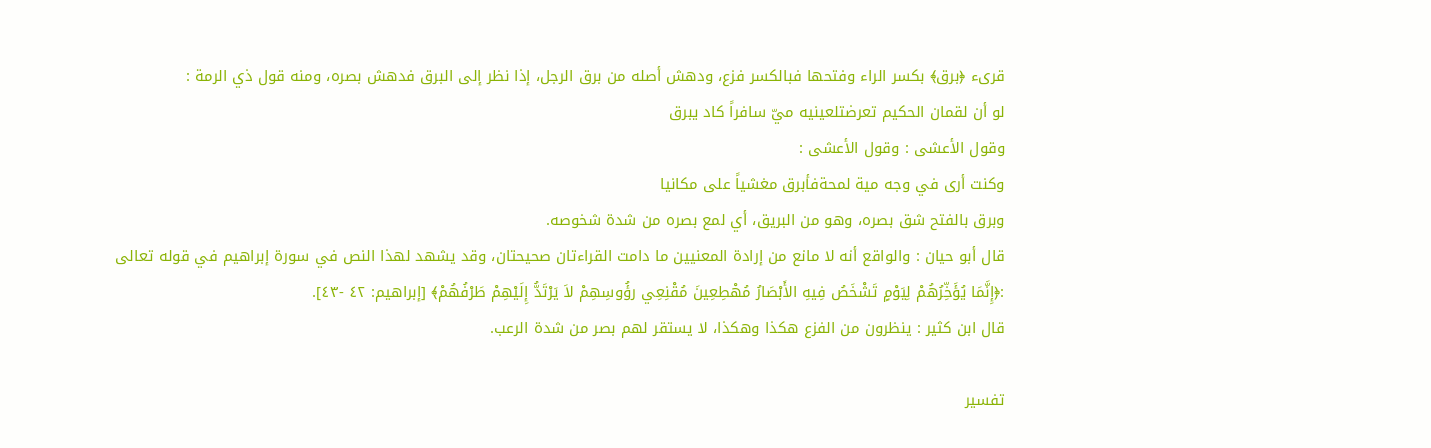قرىء ﴿برق﴾ بكسر الراء وفتحها فبالكسر فزع، ودهش أصله من برق الرجل، إذا نظر إلى البرق فدهش بصره، ومنه قول ذي الرمة :
لو أن لقمان الحكيم تعرضتلعينيه ميّ سافراً كاد يبرق
وقول الأعشى : وقول الأعشى :
وكنت أرى في وجه مية لمحةفأبرق مغشياً على مكانيا
وبرق بالفتح شق بصره، وهو من البريق، أي لمع بصره من شدة شخوصه.
قال أبو حيان : والواقع أنه لا مانع من إرادة المعنيين ما دامت القراءتان صحيحتان، وقد يشهد لهذا النص في سورة إبراهيم في قوله تعالى :﴿إِنَّمَا يُؤَخِّرُهُمْ لِيَوْمٍ تَشْخَصُ فِيهِ الأَبْصَارُ مُهْطِعِينَ مُقْنِعِي رؤُوسِهِمْ لاَ يَرْتَدُّ إِلَيْهِمْ طَرْفُهُمْ﴾ [إبراهيم: ٤٢ -٤٣].
قال ابن كثير : ينظرون من الفزع هكذا وهكذا، لا يستقر لهم بصر من شدة الرعب.

تفسير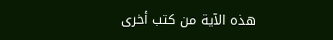هذه الآية من كتب أخرى